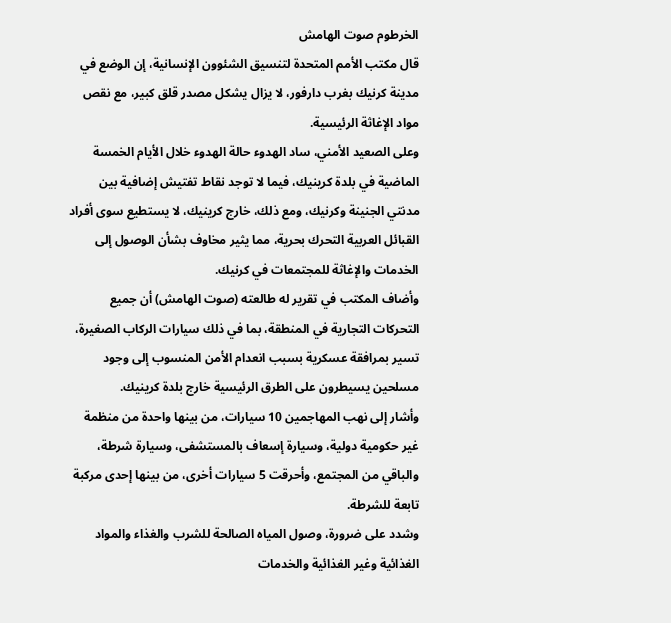الخرطوم صوت الهامش
قال مكتب الأمم المتحدة لتنسيق الشئوون الإنسانية، إن الوضع في مدينة كرنيك بغرب دارفور، لا يزال يشكل مصدر قلق كبير، مع نقص مواد الإغاثة الرئيسية.
وعلى الصعيد الأمني، ساد الهدوء حالة الهدوء خلال الأيام الخمسة الماضية في بلدة كرينيك، فيما لا توجد نقاط تفتيش إضافية بين مدنتي الجنينة وكرنيك، ومع ذلك، خارج كرينيك، لا يستطيع سوى أفراد القبائل العربية التحرك بحرية، مما يثير مخاوف بشأن الوصول إلى الخدمات والإغاثة للمجتمعات في كرنيك.
وأضاف المكتب في تقرير له طالعته (صوت الهامش) أن جميع التحركات التجارية في المنطقة، بما في ذلك سيارات الركاب الصغيرة، تسير بمرافقة عسكرية بسبب انعدام الأمن المنسوب إلى وجود مسلحين يسيطرون على الطرق الرئيسية خارج بلدة كرينيك.
وأشار إلى نهب المهاجمين 10 سيارات، من بينها واحدة من منظمة غير حكومية دولية، وسيارة إسعاف بالمستشفى، وسيارة شرطة، والباقي من المجتمع، وأحرقت 5 سيارات أخرى، من بينها إحدى مركبة تابعة للشرطة.
وشدد على ضرورة، وصول المياه الصالحة للشرب والغذاء والمواد الغذائية وغير الغذائية والخدمات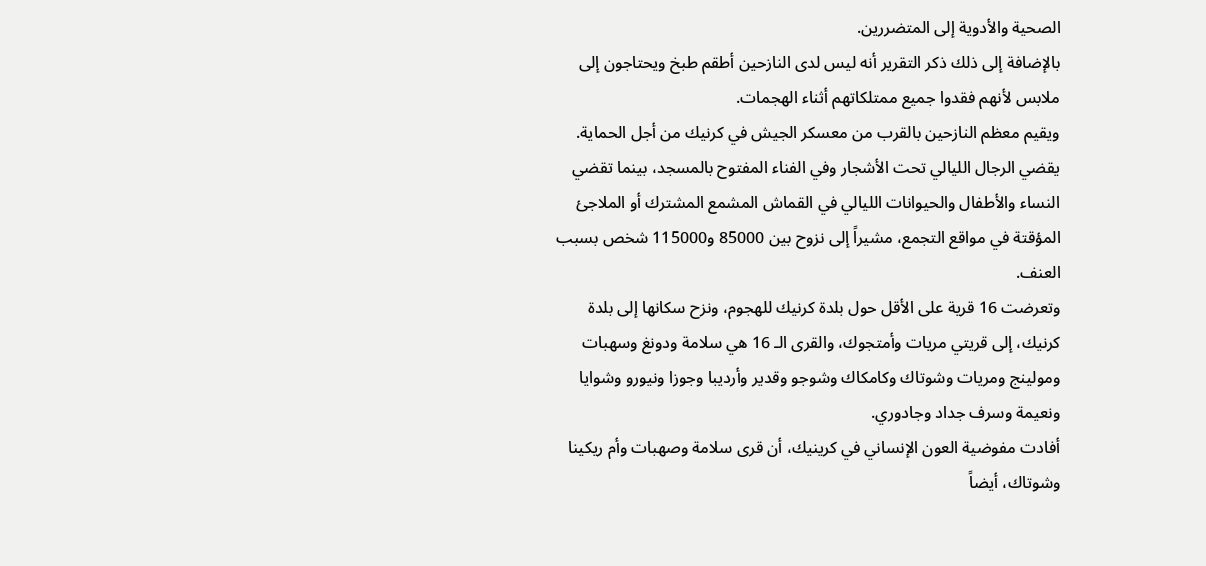الصحية والأدوية إلى المتضررين.
بالإضافة إلى ذلك ذكر التقرير أنه ليس لدى النازحين أطقم طبخ ويحتاجون إلى ملابس لأنهم فقدوا جميع ممتلكاتهم أثناء الهجمات.
ويقيم معظم النازحين بالقرب من معسكر الجيش في كرنيك من أجل الحماية. يقضي الرجال الليالي تحت الأشجار وفي الفناء المفتوح بالمسجد، بينما تقضي النساء والأطفال والحيوانات الليالي في القماش المشمع المشترك أو الملاجئ المؤقتة في مواقع التجمع، مشيراً إلى نزوح بين 85000 و115000 شخص بسبب العنف.
وتعرضت 16 قرية على الأقل حول بلدة كرنيك للهجوم، ونزح سكانها إلى بلدة كرنيك، إلى قريتي مريات وأمتجوك، والقرى الـ 16 هي سلامة ودونغ وسهبات ومولينج ومريات وشوتاك وكامكاك وشوجو وقدير وأرديبا وجوزا ونيورو وشوايا ونعيمة وسرف جداد وجادوري.
أفادت مفوضية العون الإنساني في كرينيك، أن قرى سلامة وصهبات وأم ريكينا وشوتاك، أيضاً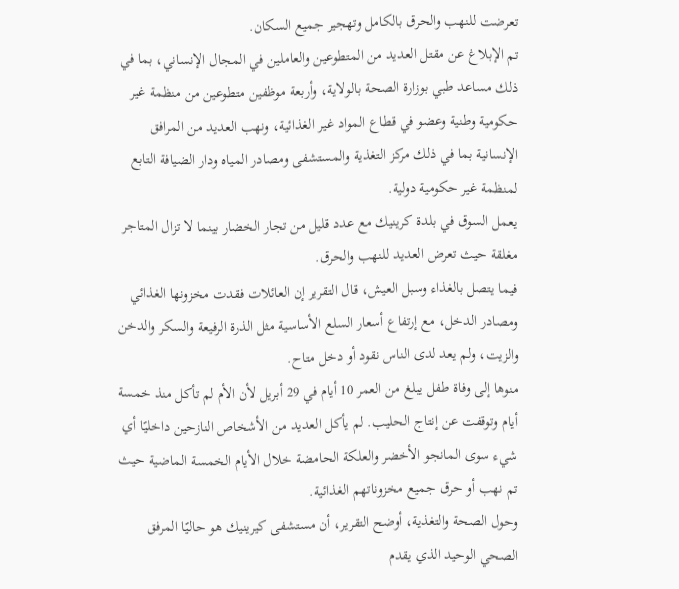تعرضت للنهب والحرق بالكامل وتهجير جميع السكان.
تم الإبلاغ عن مقتل العديد من المتطوعين والعاملين في المجال الإنساني، بما في ذلك مساعد طبي بوزارة الصحة بالولاية، وأربعة موظفين متطوعين من منظمة غير حكومية وطنية وعضو في قطاع المواد غير الغذائية، ونهب العديد من المرافق الإنسانية بما في ذلك مركز التغذية والمستشفى ومصادر المياه ودار الضيافة التابع لمنظمة غير حكومية دولية.
يعمل السوق في بلدة كرينيك مع عدد قليل من تجار الخضار بينما لا تزال المتاجر مغلقة حيث تعرض العديد للنهب والحرق.
فيما يتصل بالغذاء وسبل العيش، قال التقرير إن العائلات فقدت مخزونها الغذائي ومصادر الدخل، مع إرتفاع أسعار السلع الأساسية مثل الذرة الرفيعة والسكر والدخن والزيت، ولم يعد لدى الناس نقود أو دخل متاح.
منوها إلى وفاة طفل يبلغ من العمر 10 أيام في 29 أبريل لأن الأم لم تأكل منذ خمسة أيام وتوقفت عن إنتاج الحليب. لم يأكل العديد من الأشخاص النازحين داخليًا أي شيء سوى المانجو الأخضر والعلكة الحامضة خلال الأيام الخمسة الماضية حيث تم نهب أو حرق جميع مخزوناتهم الغذائية.
وحول الصحة والتغذية، أوضح التقرير، أن مستشفى كيرينيك هو حاليًا المرفق الصحي الوحيد الذي يقدم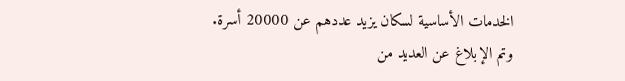الخدمات الأساسية لسكان يزيد عددهم عن 20000 أسرة.
وتم الإبلاغ عن العديد من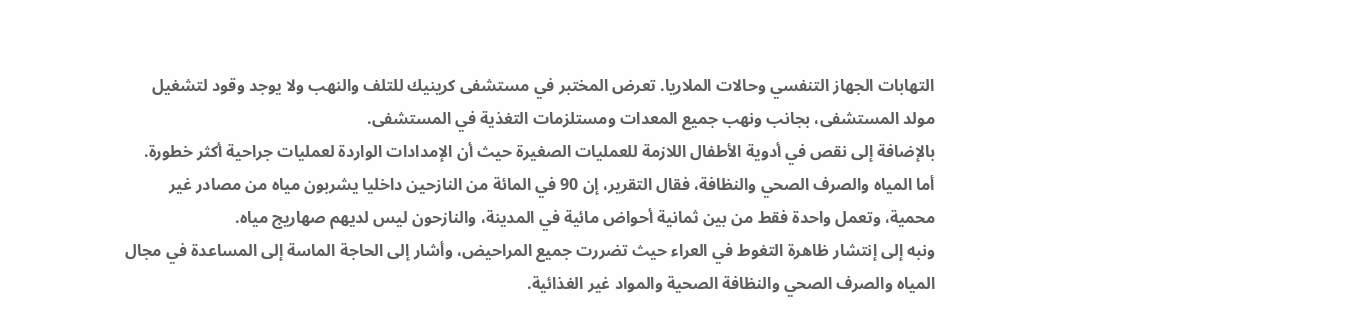التهابات الجهاز التنفسي وحالات الملاريا. تعرض المختبر في مستشفى كرينيك للتلف والنهب ولا يوجد وقود لتشغيل مولد المستشفى، بجانب ونهب جميع المعدات ومستلزمات التغذية في المستشفى.
بالإضافة إلى نقص في أدوية الأطفال اللازمة للعمليات الصغيرة حيث أن الإمدادات الواردة لعمليات جراحية أكثر خطورة.
أما المياه والصرف الصحي والنظافة، فقال التقرير، إن 90 في المائة من النازحين داخليا يشربون مياه من مصادر غير محمية، وتعمل واحدة فقط من بين ثمانية أحواض مائية في المدينة، والنازحون ليس لديهم صهاريج مياه.
ونبه إلى إنتشار ظاهرة التغوط في العراء حيث تضررت جميع المراحيض، وأشار إلى الحاجة الماسة إلى المساعدة في مجال المياه والصرف الصحي والنظافة الصحية والمواد غير الغذائية.